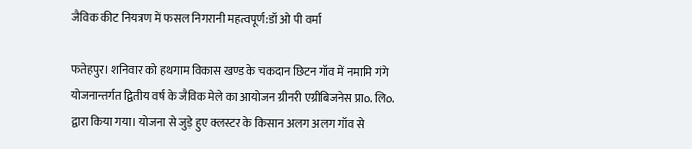जैविक कीट नियत्रण में फसल निगरानी महत्वपूर्ण:डॉ ओ पी वर्मा

फतेहपुर। शनिवार को हथगाम विकास खण्ड के चकदान छिटन गॉव में नमामि गंगे योजनान्तर्गत द्वितीय वर्ष के जैविक मेले का आयोजन ग्रीनरी एग्रीबिजनेस प्राo. लिo. द्वारा किया गया। योजना से जुड़े हुए क्लस्टर के किसान अलग अलग गॉव से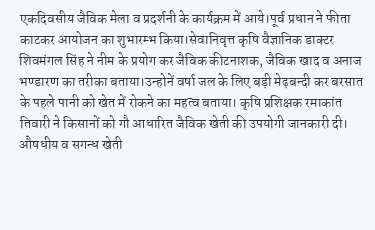एकदिवसीय जैविक मेला व प्रदर्शनी के कार्यक्रम में आये।पूर्व प्रधान ने फीता काटकर आयोजन का शुभारम्भ किया।सेवानिवृत्त कृषि वैज्ञानिक डाक्टर शिवमंगल सिंह ने नीम के प्रयोग कर जैविक कीटनाशक, जैविक खाद व अनाज भण्डारण का तरीका बताया।उन्होनें वर्षा जल के लिए बड़ी मेढ़बन्दी कर बरसात के पहले पानी को खेत में रोकने का महत्व बताया। कृषि प्रशिक्षक रमाकांत तिवारी ने किसानों को गौ आधारित जैविक खेती की उपयोगी जानकारी दी। औषधीय व सगन्ध खेती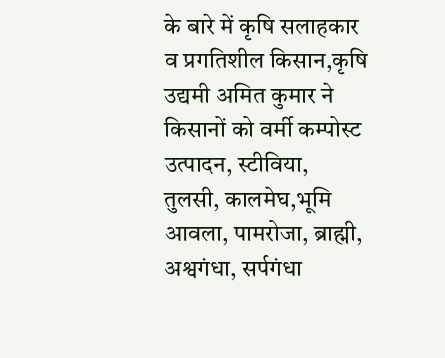के बारे में कृषि सलाहकार व प्रगतिशील किसान,कृषि उद्यमी अमित कुमार ने किसानों को वर्मी कम्पोस्ट उत्पादन, स्टीविया, तुलसी, कालमेघ,भूमि आवला, पामरोजा, ब्राह्मी, अश्वगंधा, सर्पगंधा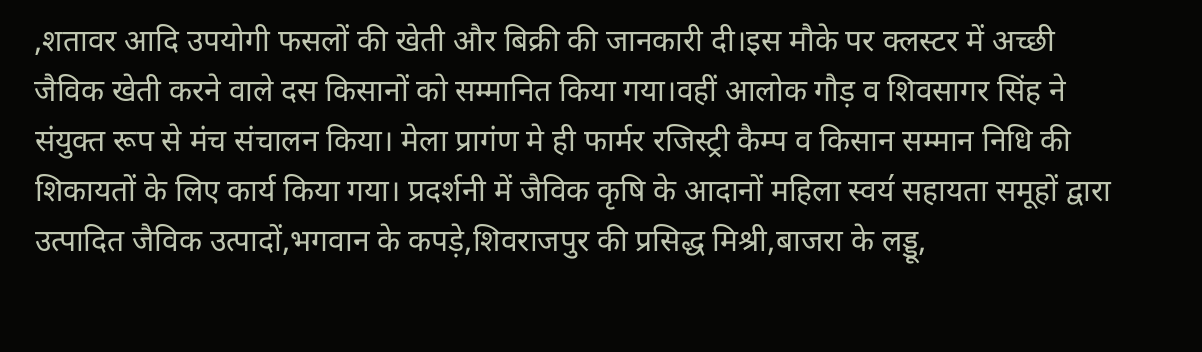,शतावर आदि उपयोगी फसलों की खेती और बिक्री की जानकारी दी।इस मौके पर क्लस्टर में अच्छी जैविक खेती करने वाले दस किसानों को सम्मानित किया गया।वहीं आलोक गौड़ व शिवसागर सिंह ने संयुक्त रूप से मंच संचालन किया। मेला प्रागंण मे ही फार्मर रजिस्ट्री कैम्प व किसान सम्मान निधि की शिकायतों के लिए कार्य किया गया। प्रदर्शनी में जैविक कृषि के आदानों महिला स्वय॔ सहायता समूहों द्वारा उत्पादित जैविक उत्पादों,भगवान के कपड़े,शिवराजपुर की प्रसिद्ध मिश्री,बाजरा के लड्डू,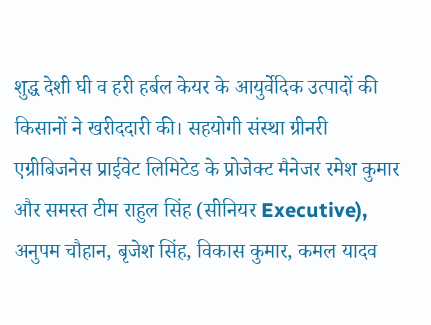शुद्ध देशी घी व हरी हर्बल केयर के आयुर्वेदिक उत्पादों की किसानों ने खरीददारी की। सहयोगी संस्था ग्रीनरी एग्रीबिजनेस प्राईवेट लिमिटेड के प्रोजेक्ट मैनेजर रमेश कुमार और समस्त टीम राहुल सिंह (सीनियर Executive), अनुपम चौहान, बृजेश सिंह, विकास कुमार, कमल यादव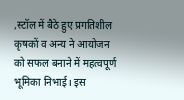,स्टॉल में बैठे हुए प्रगतिशील कृषकों व अन्य ने आयोजन को सफल बनाने में महत्वपूर्ण भूमिका निभाई। इस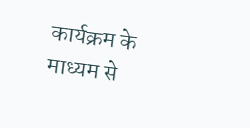कार्यक्रम के माध्यम से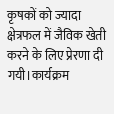कृषकों को ज्यादा क्षेत्रफल में जैविक खेती करने के लिए प्रेरणा दी गयी।कार्यक्रम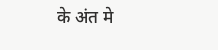के अंत मे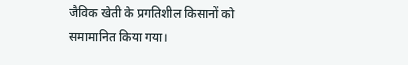जैविक खेती के प्रगतिशील किसानों को समामानित किया गया।